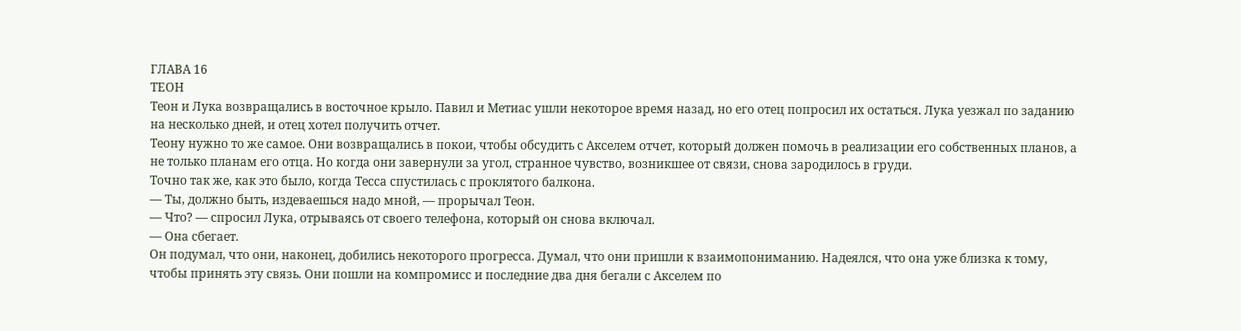ГЛАВА 16
ТЕОН
Теон и Лука возвращались в восточное крыло. Павил и Метиас ушли некоторое время назад, но его отец попросил их остаться. Лука уезжал по заданию на несколько дней, и отец хотел получить отчет.
Теону нужно то же самое. Они возвращались в покои, чтобы обсудить с Акселем отчет, который должен помочь в реализации его собственных планов, а не только планам его отца. Но когда они завернули за угол, странное чувство, возникшее от связи, снова зародилось в груди.
Точно так же, как это было, когда Тесса спустилась с проклятого балкона.
— Ты, должно быть, издеваешься надо мной, — прорычал Теон.
— Что? — спросил Лука, отрываясь от своего телефона, который он снова включал.
— Она сбегает.
Он подумал, что они, наконец, добились некоторого прогресса. Думал, что они пришли к взаимопониманию. Надеялся, что она уже близка к тому, чтобы принять эту связь. Они пошли на компромисс и последние два дня бегали с Акселем по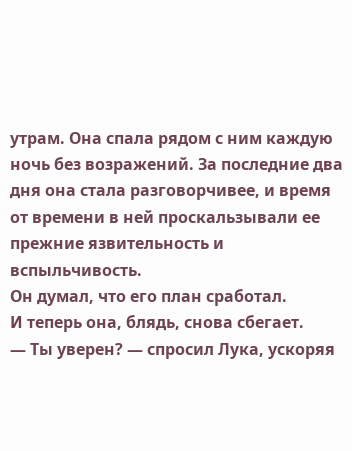утрам. Она спала рядом с ним каждую ночь без возражений. За последние два дня она стала разговорчивее, и время от времени в ней проскальзывали ее прежние язвительность и вспыльчивость.
Он думал, что его план сработал.
И теперь она, блядь, снова сбегает.
— Ты уверен? — спросил Лука, ускоряя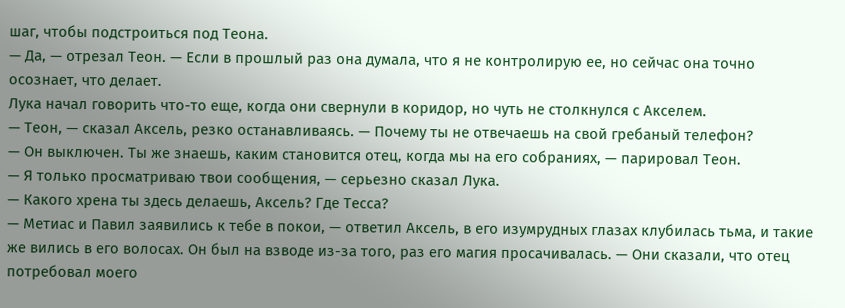шаг, чтобы подстроиться под Теона.
— Да, — отрезал Теон. — Если в прошлый раз она думала, что я не контролирую ее, но сейчас она точно осознает, что делает.
Лука начал говорить что-то еще, когда они свернули в коридор, но чуть не столкнулся с Акселем.
— Теон, — сказал Аксель, резко останавливаясь. — Почему ты не отвечаешь на свой гребаный телефон?
— Он выключен. Ты же знаешь, каким становится отец, когда мы на его собраниях, — парировал Теон.
— Я только просматриваю твои сообщения, — серьезно сказал Лука.
— Какого хрена ты здесь делаешь, Аксель? Где Тесса?
— Метиас и Павил заявились к тебе в покои, — ответил Аксель, в его изумрудных глазах клубилась тьма, и такие же вились в его волосах. Он был на взводе из-за того, раз его магия просачивалась. — Они сказали, что отец потребовал моего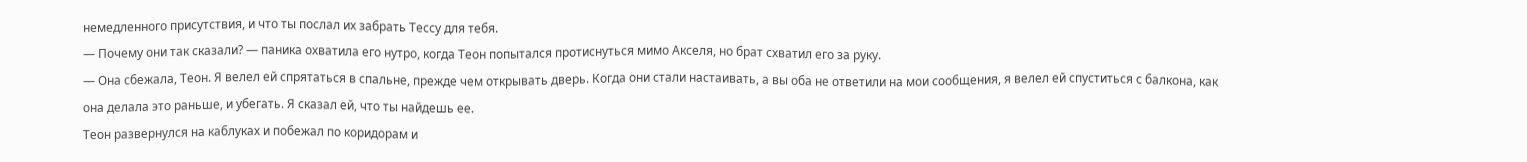немедленного присутствия, и что ты послал их забрать Тессу для тебя.
— Почему они так сказали? — паника охватила его нутро, когда Теон попытался протиснуться мимо Акселя, но брат схватил его за руку.
— Она сбежала, Теон. Я велел ей спрятаться в спальне, прежде чем открывать дверь. Когда они стали настаивать, а вы оба не ответили на мои сообщения, я велел ей спуститься с балкона, как она делала это раньше, и убегать. Я сказал ей, что ты найдешь ее.
Теон развернулся на каблуках и побежал по коридорам и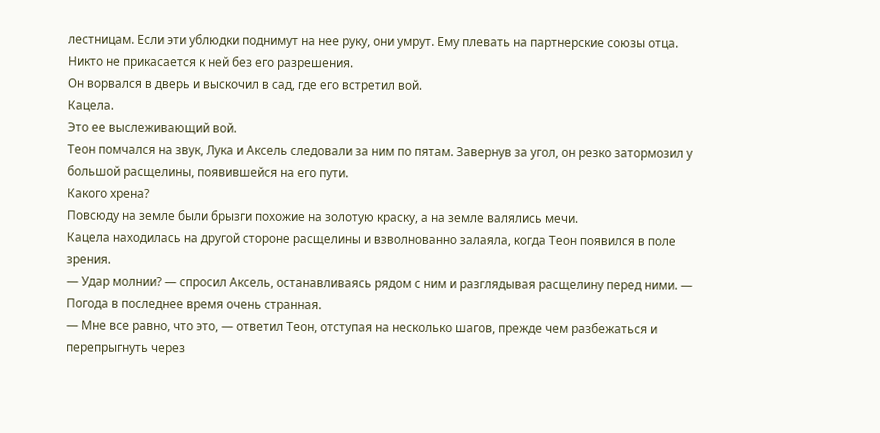лестницам. Если эти ублюдки поднимут на нее руку, они умрут. Ему плевать на партнерские союзы отца.
Никто не прикасается к ней без его разрешения.
Он ворвался в дверь и выскочил в сад, где его встретил вой.
Кацела.
Это ее выслеживающий вой.
Теон помчался на звук, Лука и Аксель следовали за ним по пятам. Завернув за угол, он резко затормозил у большой расщелины, появившейся на его пути.
Какого хрена?
Повсюду на земле были брызги похожие на золотую краску, а на земле валялись мечи.
Кацела находилась на другой стороне расщелины и взволнованно залаяла, когда Теон появился в поле зрения.
— Удар молнии? — спросил Аксель, останавливаясь рядом с ним и разглядывая расщелину перед ними. — Погода в последнее время очень странная.
— Мне все равно, что это, — ответил Теон, отступая на несколько шагов, прежде чем разбежаться и перепрыгнуть через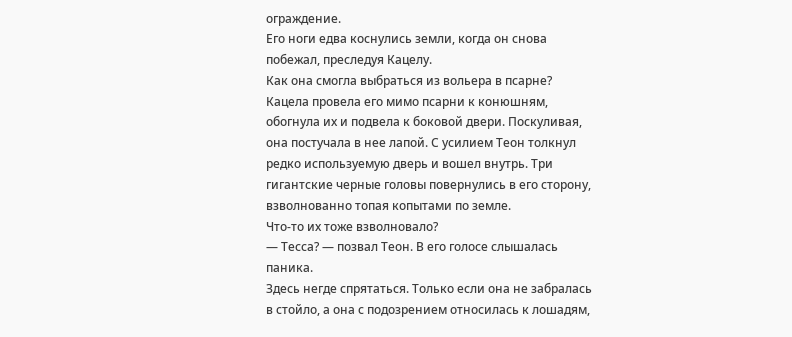ограждение.
Его ноги едва коснулись земли, когда он снова побежал, преследуя Кацелу.
Как она смогла выбраться из вольера в псарне?
Кацела провела его мимо псарни к конюшням, обогнула их и подвела к боковой двери. Поскуливая, она постучала в нее лапой. С усилием Теон толкнул редко используемую дверь и вошел внутрь. Три гигантские черные головы повернулись в его сторону, взволнованно топая копытами по земле.
Что-то их тоже взволновало?
— Тесса? — позвал Теон. В его голосе слышалась паника.
Здесь негде спрятаться. Только если она не забралась в стойло, а она с подозрением относилась к лошадям,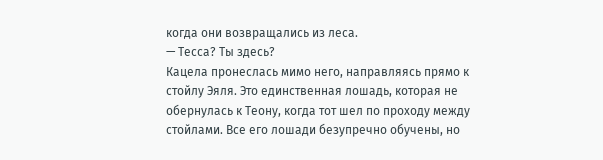когда они возвращались из леса.
— Тесса? Ты здесь?
Кацела пронеслась мимо него, направляясь прямо к стойлу Эяля. Это единственная лошадь, которая не обернулась к Теону, когда тот шел по проходу между стойлами. Все его лошади безупречно обучены, но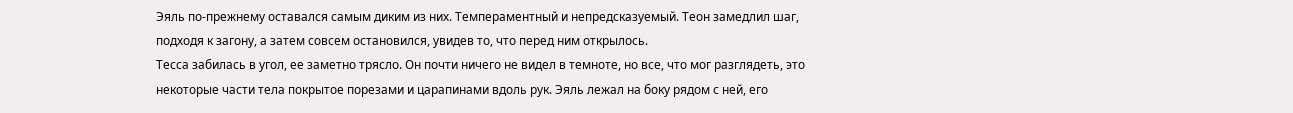Эяль по-прежнему оставался самым диким из них. Темпераментный и непредсказуемый. Теон замедлил шаг, подходя к загону, а затем совсем остановился, увидев то, что перед ним открылось.
Тесса забилась в угол, ее заметно трясло. Он почти ничего не видел в темноте, но все, что мог разглядеть, это некоторые части тела покрытое порезами и царапинами вдоль рук. Эяль лежал на боку рядом с ней, его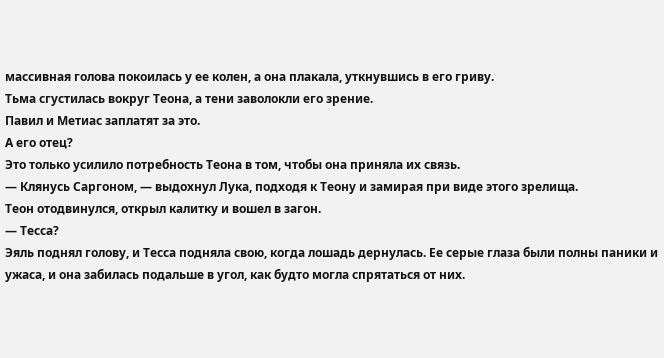массивная голова покоилась у ее колен, а она плакала, уткнувшись в его гриву.
Тьма сгустилась вокруг Теона, а тени заволокли его зрение.
Павил и Метиас заплатят за это.
А его отец?
Это только усилило потребность Теона в том, чтобы она приняла их связь.
— Клянусь Саргоном, — выдохнул Лука, подходя к Теону и замирая при виде этого зрелища.
Теон отодвинулся, открыл калитку и вошел в загон.
— Тесса?
Эяль поднял голову, и Тесса подняла свою, когда лошадь дернулась. Ее серые глаза были полны паники и ужаса, и она забилась подальше в угол, как будто могла спрятаться от них.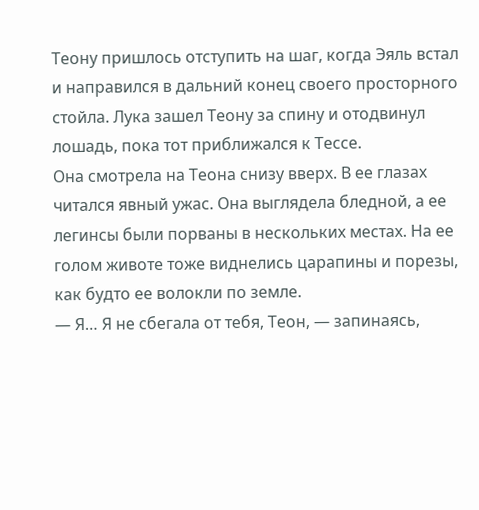Теону пришлось отступить на шаг, когда Эяль встал и направился в дальний конец своего просторного стойла. Лука зашел Теону за спину и отодвинул лошадь, пока тот приближался к Тессе.
Она смотрела на Теона снизу вверх. В ее глазах читался явный ужас. Она выглядела бледной, а ее легинсы были порваны в нескольких местах. На ее голом животе тоже виднелись царапины и порезы, как будто ее волокли по земле.
— Я… Я не сбегала от тебя, Теон, — запинаясь,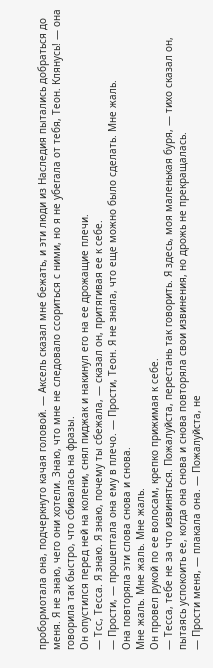пробормотала она, подчеркнуто качая головой. — Аксель сказал мне бежать, и эти люди из Наследия пытались добраться до меня. Я не знаю, чего они хотели. Знаю, что мне не следовало ссориться с ними, но я не убегала от тебя, Теон. Клянусь! — она говорила так быстро, что сбивалась на фразы.
Он опустился перед ней на колени, снял пиджак и накинул его на ее дрожащие плечи.
— Тсс, Тесса. Я знаю. Я знаю, почему ты сбежала, — сказал он, притягивая ее к себе.
— Прости, — прошептала она ему в плечо. — Прости, Теон. Я не знала, что еще можно было сделать. Мне жаль.
Она повторяла эти слова снова и снова.
Мне жаль. Мне жаль. Мне жаль.
Он провел рукой по ее волосам, крепко прижимая к себе.
— Тесса, тебе не за что извиняться. Пожалуйста, перестань так говорить. Я здесь, моя маленькая буря, — тихо сказал он, пытаясь успокоить ее, когда она снова и снова повторяла свои извинения, но дрожь не прекращалась.
— Прости меня, — плакала она. — Пожалуйста, не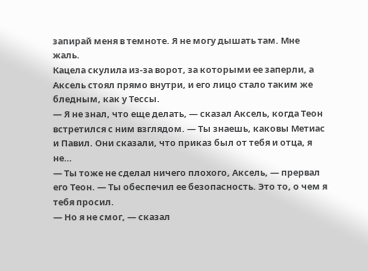запирай меня в темноте. Я не могу дышать там. Мне жаль.
Кацела скулила из-за ворот, за которыми ее заперли, а Аксель стоял прямо внутри, и его лицо стало таким же бледным, как у Тессы.
— Я не знал, что еще делать, — сказал Аксель, когда Теон встретился с ним взглядом. — Ты знаешь, каковы Метиас и Павил. Они сказали, что приказ был от тебя и отца, я не…
— Ты тоже не сделал ничего плохого, Аксель, — прервал его Теон. — Ты обеспечил ее безопасность. Это то, о чем я тебя просил.
— Но я не смог, — сказал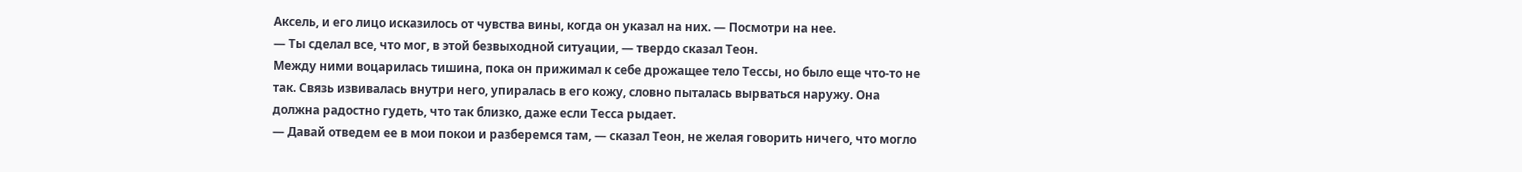Аксель, и его лицо исказилось от чувства вины, когда он указал на них. — Посмотри на нее.
— Ты сделал все, что мог, в этой безвыходной ситуации, — твердо сказал Теон.
Между ними воцарилась тишина, пока он прижимал к себе дрожащее тело Тессы, но было еще что-то не так. Связь извивалась внутри него, упиралась в его кожу, словно пыталась вырваться наружу. Она должна радостно гудеть, что так близко, даже если Тесса рыдает.
— Давай отведем ее в мои покои и разберемся там, — сказал Теон, не желая говорить ничего, что могло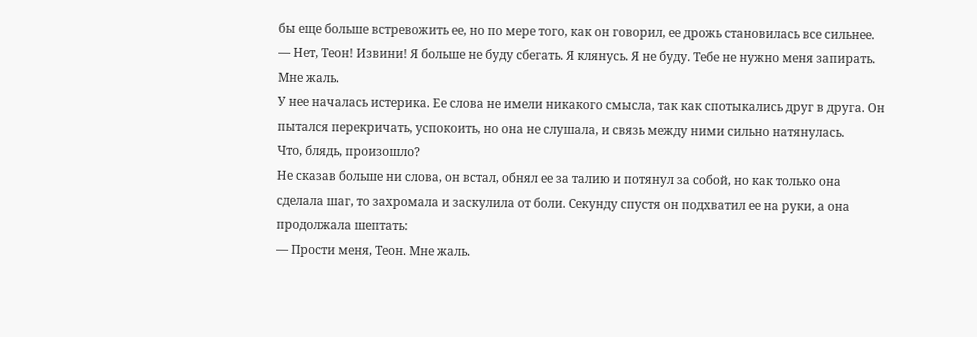бы еще больше встревожить ее, но по мере того, как он говорил, ее дрожь становилась все сильнее.
— Нет, Теон! Извини! Я больше не буду сбегать. Я клянусь. Я не буду. Тебе не нужно меня запирать. Мне жаль.
У нее началась истерика. Ее слова не имели никакого смысла, так как спотыкались друг в друга. Он пытался перекричать, успокоить, но она не слушала, и связь между ними сильно натянулась.
Что, блядь, произошло?
Не сказав больше ни слова, он встал, обнял ее за талию и потянул за собой, но как только она сделала шаг, то захромала и заскулила от боли. Секунду спустя он подхватил ее на руки, а она продолжала шептать:
— Прости меня, Теон. Мне жаль.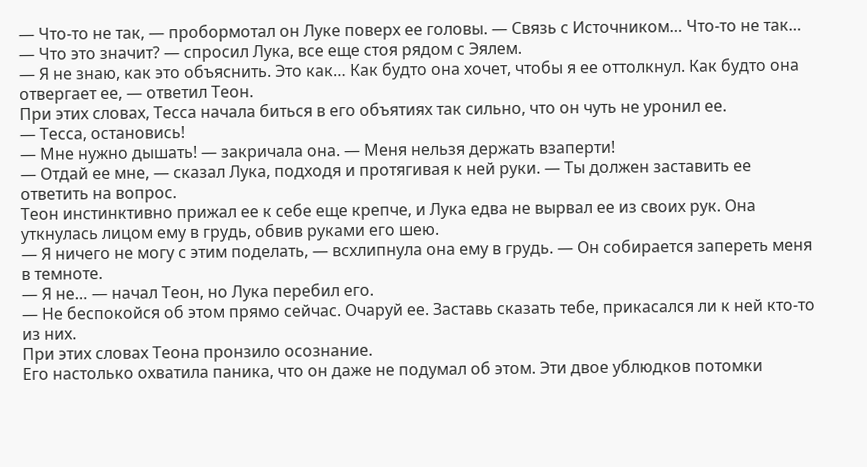— Что-то не так, — пробормотал он Луке поверх ее головы. — Связь с Источником… Что-то не так…
— Что это значит? — спросил Лука, все еще стоя рядом с Эялем.
— Я не знаю, как это объяснить. Это как… Как будто она хочет, чтобы я ее оттолкнул. Как будто она отвергает ее, — ответил Теон.
При этих словах, Тесса начала биться в его объятиях так сильно, что он чуть не уронил ее.
— Тесса, остановись!
— Мне нужно дышать! — закричала она. — Меня нельзя держать взаперти!
— Отдай ее мне, — сказал Лука, подходя и протягивая к ней руки. — Ты должен заставить ее ответить на вопрос.
Теон инстинктивно прижал ее к себе еще крепче, и Лука едва не вырвал ее из своих рук. Она уткнулась лицом ему в грудь, обвив руками его шею.
— Я ничего не могу с этим поделать, — всхлипнула она ему в грудь. — Он собирается запереть меня в темноте.
— Я не… — начал Теон, но Лука перебил его.
— Не беспокойся об этом прямо сейчас. Очаруй ее. Заставь сказать тебе, прикасался ли к ней кто-то из них.
При этих словах Теона пронзило осознание.
Его настолько охватила паника, что он даже не подумал об этом. Эти двое ублюдков потомки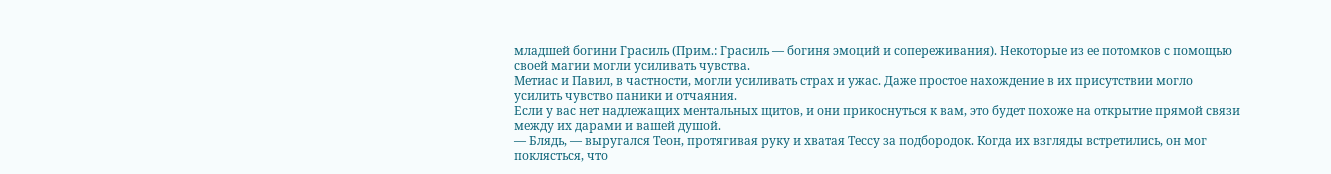младшей богини Грасиль (Прим.: Грасиль — богиня эмоций и сопереживания). Некоторые из ее потомков с помощью своей магии могли усиливать чувства.
Метиас и Павил, в частности, могли усиливать страх и ужас. Даже простое нахождение в их присутствии могло усилить чувство паники и отчаяния.
Если у вас нет надлежащих ментальных щитов, и они прикоснуться к вам, это будет похоже на открытие прямой связи между их дарами и вашей душой.
— Блядь, — выругался Теон, протягивая руку и хватая Тессу за подбородок. Когда их взгляды встретились, он мог поклясться, что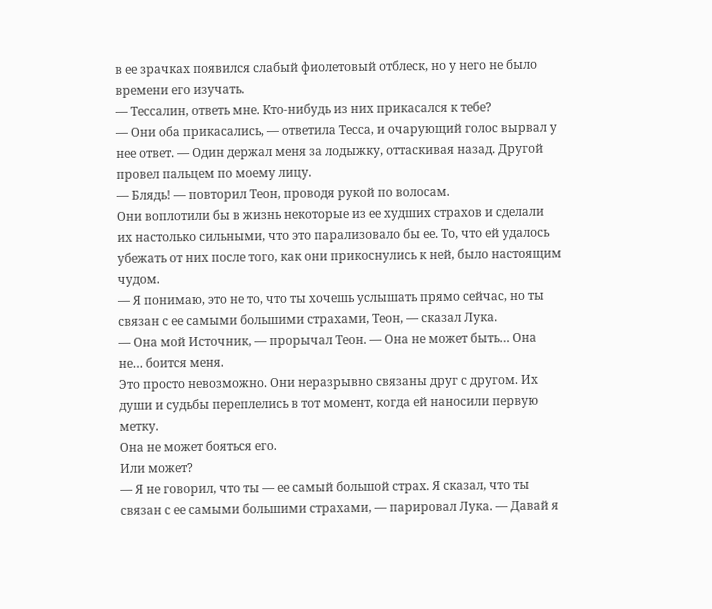в ее зрачках появился слабый фиолетовый отблеск, но у него не было времени его изучать.
— Тессалин, ответь мне. Кто-нибудь из них прикасался к тебе?
— Они оба прикасались, — ответила Тесса, и очарующий голос вырвал у нее ответ. — Один держал меня за лодыжку, оттаскивая назад. Другой провел пальцем по моему лицу.
— Блядь! — повторил Теон, проводя рукой по волосам.
Они воплотили бы в жизнь некоторые из ее худших страхов и сделали их настолько сильными, что это парализовало бы ее. То, что ей удалось убежать от них после того, как они прикоснулись к ней, было настоящим чудом.
— Я понимаю, это не то, что ты хочешь услышать прямо сейчас, но ты связан с ее самыми большими страхами, Теон, — сказал Лука.
— Она мой Источник, — прорычал Теон. — Она не может быть… Она не… боится меня.
Это просто невозможно. Они неразрывно связаны друг с другом. Их души и судьбы переплелись в тот момент, когда ей наносили первую метку.
Она не может бояться его.
Или может?
— Я не говорил, что ты — ее самый большой страх. Я сказал, что ты связан с ее самыми большими страхами, — парировал Лука. — Давай я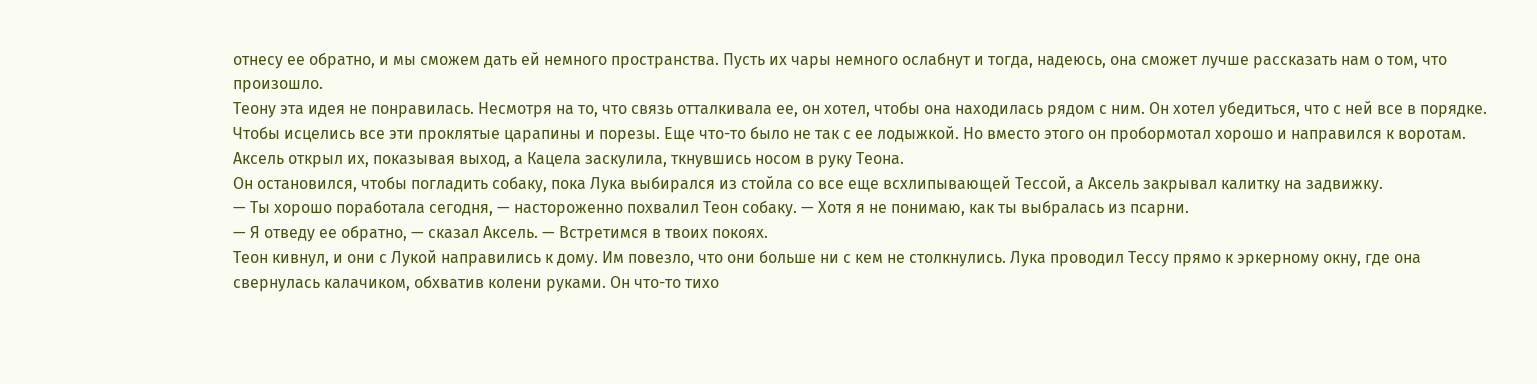отнесу ее обратно, и мы сможем дать ей немного пространства. Пусть их чары немного ослабнут и тогда, надеюсь, она сможет лучше рассказать нам о том, что произошло.
Теону эта идея не понравилась. Несмотря на то, что связь отталкивала ее, он хотел, чтобы она находилась рядом с ним. Он хотел убедиться, что с ней все в порядке. Чтобы исцелись все эти проклятые царапины и порезы. Еще что-то было не так с ее лодыжкой. Но вместо этого он пробормотал хорошо и направился к воротам. Аксель открыл их, показывая выход, а Кацела заскулила, ткнувшись носом в руку Теона.
Он остановился, чтобы погладить собаку, пока Лука выбирался из стойла со все еще всхлипывающей Тессой, а Аксель закрывал калитку на задвижку.
— Ты хорошо поработала сегодня, — настороженно похвалил Теон собаку. — Хотя я не понимаю, как ты выбралась из псарни.
— Я отведу ее обратно, — сказал Аксель. — Встретимся в твоих покоях.
Теон кивнул, и они с Лукой направились к дому. Им повезло, что они больше ни с кем не столкнулись. Лука проводил Тессу прямо к эркерному окну, где она свернулась калачиком, обхватив колени руками. Он что-то тихо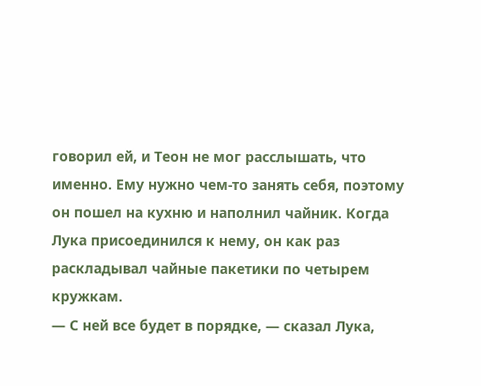говорил ей, и Теон не мог расслышать, что именно. Ему нужно чем-то занять себя, поэтому он пошел на кухню и наполнил чайник. Когда Лука присоединился к нему, он как раз раскладывал чайные пакетики по четырем кружкам.
— С ней все будет в порядке, — сказал Лука,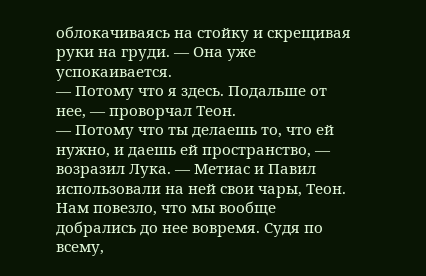облокачиваясь на стойку и скрещивая руки на груди. — Она уже успокаивается.
— Потому что я здесь. Подальше от нее, — проворчал Теон.
— Потому что ты делаешь то, что ей нужно, и даешь ей пространство, — возразил Лука. — Метиас и Павил использовали на ней свои чары, Теон. Нам повезло, что мы вообще добрались до нее вовремя. Судя по всему,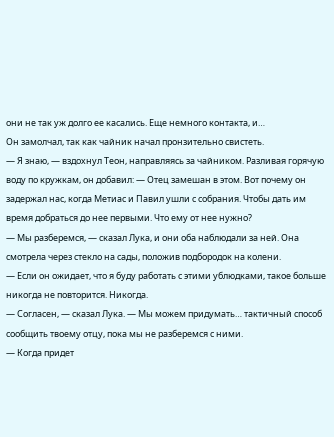они не так уж долго ее касались. Еще немного контакта, и…
Он замолчал, так как чайник начал пронзительно свистеть.
— Я знаю, — вздохнул Теон, направляясь за чайником. Разливая горячую воду по кружкам, он добавил: — Отец замешан в этом. Вот почему он задержал нас, когда Метиас и Павил ушли с собрания. Чтобы дать им время добраться до нее первыми. Что ему от нее нужно?
— Мы разберемся, — сказал Лука, и они оба наблюдали за ней. Она смотрела через стекло на сады, положив подбородок на колени.
— Если он ожидает, что я буду работать с этими ублюдками, такое больше никогда не повторится. Никогда.
— Согласен, — сказал Лука. — Мы можем придумать… тактичный способ сообщить твоему отцу, пока мы не разберемся с ними.
— Когда придет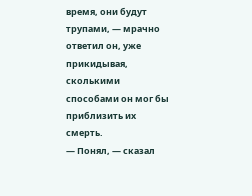время, они будут трупами, — мрачно ответил он, уже прикидывая, сколькими способами он мог бы приблизить их смерть.
— Понял, — сказал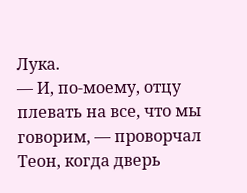Лука.
— И, по-моему, отцу плевать на все, что мы говорим, — проворчал Теон, когда дверь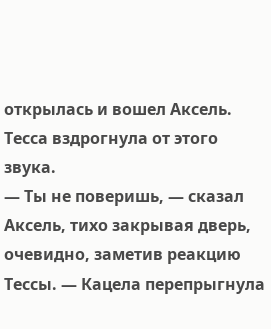открылась и вошел Аксель. Тесса вздрогнула от этого звука.
— Ты не поверишь, — сказал Аксель, тихо закрывая дверь, очевидно, заметив реакцию Тессы. — Кацела перепрыгнула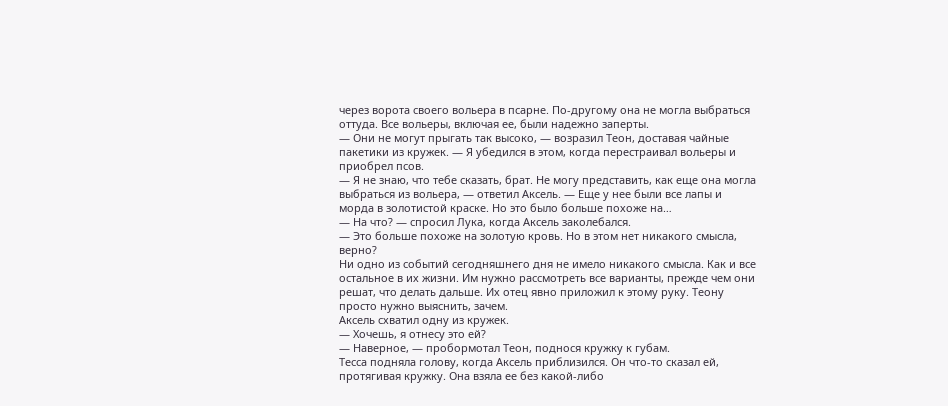через ворота своего вольера в псарне. По-другому она не могла выбраться оттуда. Все вольеры, включая ее, были надежно заперты.
— Они не могут прыгать так высоко, — возразил Теон, доставая чайные пакетики из кружек. — Я убедился в этом, когда перестраивал вольеры и приобрел псов.
— Я не знаю, что тебе сказать, брат. Не могу представить, как еще она могла выбраться из вольера, — ответил Аксель. — Еще у нее были все лапы и морда в золотистой краске. Но это было больше похоже на…
— На что? — спросил Лука, когда Аксель заколебался.
— Это больше похоже на золотую кровь. Но в этом нет никакого смысла, верно?
Ни одно из событий сегодняшнего дня не имело никакого смысла. Как и все остальное в их жизни. Им нужно рассмотреть все варианты, прежде чем они решат, что делать дальше. Их отец явно приложил к этому руку. Теону просто нужно выяснить, зачем.
Аксель схватил одну из кружек.
— Хочешь, я отнесу это ей?
— Наверное, — пробормотал Теон, поднося кружку к губам.
Тесса подняла голову, когда Аксель приблизился. Он что-то сказал ей, протягивая кружку. Она взяла ее без какой-либо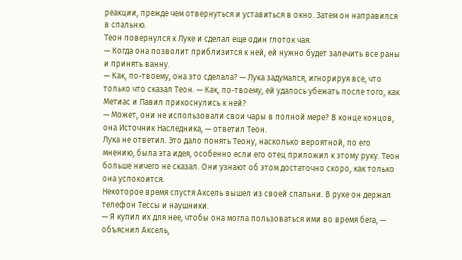реакции, прежде чем отвернуться и уставиться в окно. Затем он направился в спальню.
Теон повернулся к Луке и сделал еще один глоток чая.
— Когда она позволит приблизится к ней, ей нужно будет залечить все раны и принять ванну.
— Как, по-твоему, она это сделала? — Лука задумался, игнорируя все, что только что сказал Теон. — Как, по-твоему, ей удалось убежать после того, как Метиас и Павил прикоснулись к ней?
— Может, они не использовали свои чары в полной мере? В конце концов, она Источник Наследника, — ответил Теон.
Лука не ответил. Это дало понять Теону, насколько вероятной, по его мнению, была эта идея, особенно если его отец приложил к этому руку. Теон больше ничего не сказал. Они узнают об этом достаточно скоро, как только она успокоится.
Некоторое время спустя Аксель вышел из своей спальни. В руке он держал телефон Тессы и наушники.
— Я купил их для нее, чтобы она могла пользоваться ими во время бега, — объяснил Аксель,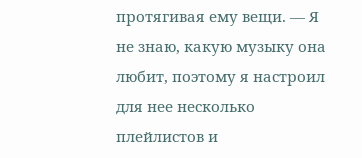протягивая ему вещи. — Я не знаю, какую музыку она любит, поэтому я настроил для нее несколько плейлистов и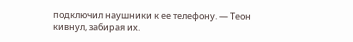подключил наушники к ее телефону. — Теон кивнул, забирая их.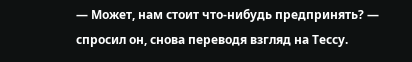— Может, нам стоит что-нибудь предпринять? — спросил он, снова переводя взгляд на Тессу.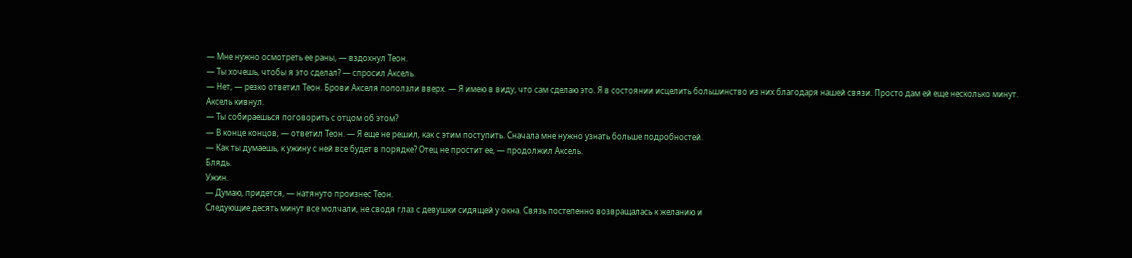— Мне нужно осмотреть ее раны, — вздохнул Теон.
— Ты хочешь, чтобы я это сделал? — спросил Аксель.
— Нет, — резко ответил Теон. Брови Акселя поползли вверх. — Я имею в виду, что сам сделаю это. Я в состоянии исцелить большинство из них благодаря нашей связи. Просто дам ей еще несколько минут.
Аксель кивнул.
— Ты собираешься поговорить с отцом об этом?
— В конце концов, — ответил Теон. — Я еще не решил, как с этим поступить. Сначала мне нужно узнать больше подробностей.
— Как ты думаешь, к ужину с ней все будет в порядке? Отец не простит ее, — продолжил Аксель.
Блядь.
Ужин.
— Думаю, придется, — натянуто произнес Теон.
Следующие десять минут все молчали, не сводя глаз с девушки сидящей у окна. Связь постепенно возвращалась к желанию и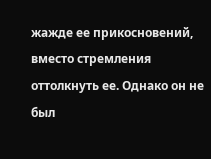жажде ее прикосновений, вместо стремления оттолкнуть ее. Однако он не был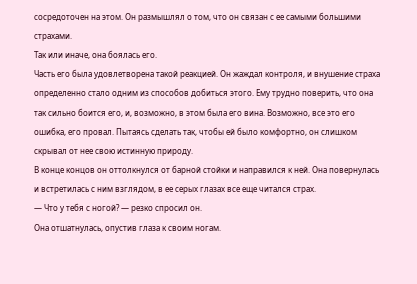сосредоточен на этом. Он размышлял о том, что он связан с ее самыми большими страхами.
Так или иначе, она боялась его.
Часть его была удовлетворена такой реакцией. Он жаждал контроля, и внушение страха определенно стало одним из способов добиться этого. Ему трудно поверить, что она так сильно боится его, и, возможно, в этом была его вина. Возможно, все это его ошибка, его провал. Пытаясь сделать так, чтобы ей было комфортно, он слишком скрывал от нее свою истинную природу.
В конце концов он оттолкнулся от барной стойки и направился к ней. Она повернулась и встретилась с ним взглядом, в ее серых глазах все еще читался страх.
— Что у тебя с ногой? — резко спросил он.
Она отшатнулась, опустив глаза к своим ногам.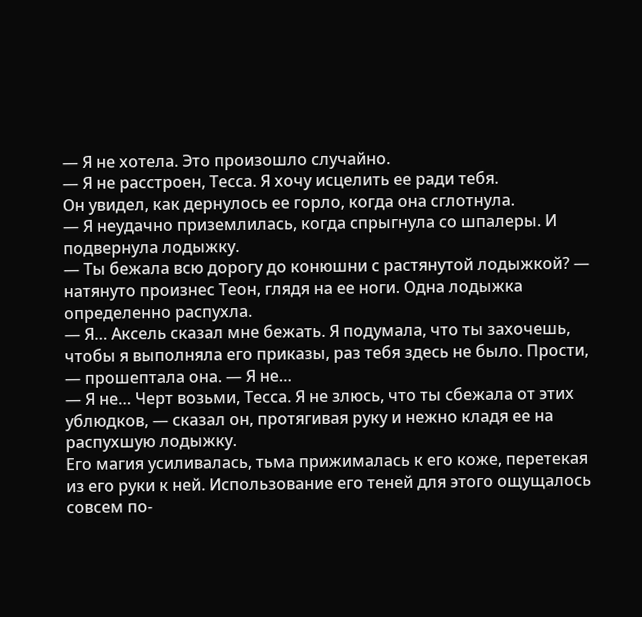— Я не хотела. Это произошло случайно.
— Я не расстроен, Тесса. Я хочу исцелить ее ради тебя.
Он увидел, как дернулось ее горло, когда она сглотнула.
— Я неудачно приземлилась, когда спрыгнула со шпалеры. И подвернула лодыжку.
— Ты бежала всю дорогу до конюшни с растянутой лодыжкой? — натянуто произнес Теон, глядя на ее ноги. Одна лодыжка определенно распухла.
— Я… Аксель сказал мне бежать. Я подумала, что ты захочешь, чтобы я выполняла его приказы, раз тебя здесь не было. Прости, — прошептала она. — Я не…
— Я не… Черт возьми, Тесса. Я не злюсь, что ты сбежала от этих ублюдков, — сказал он, протягивая руку и нежно кладя ее на распухшую лодыжку.
Его магия усиливалась, тьма прижималась к его коже, перетекая из его руки к ней. Использование его теней для этого ощущалось совсем по-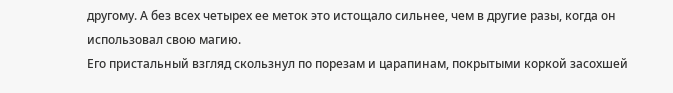другому. А без всех четырех ее меток это истощало сильнее, чем в другие разы, когда он использовал свою магию.
Его пристальный взгляд скользнул по порезам и царапинам, покрытыми коркой засохшей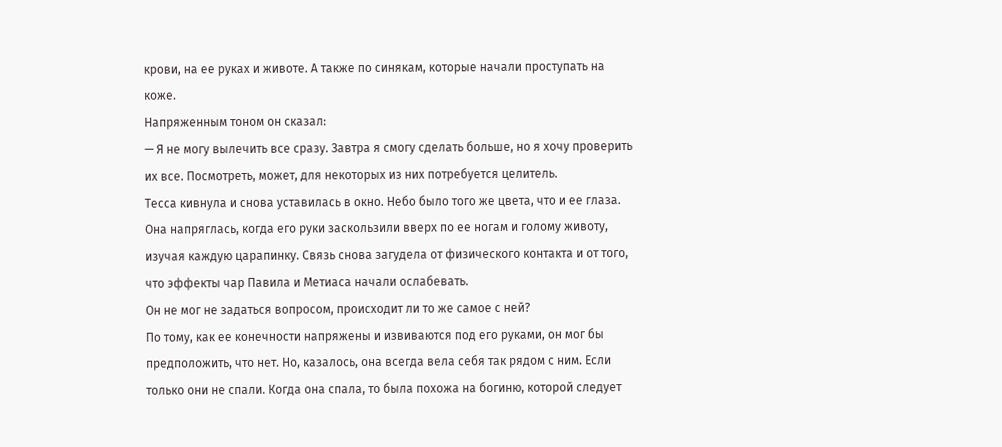крови, на ее руках и животе. А также по синякам, которые начали проступать на коже.
Напряженным тоном он сказал:
— Я не могу вылечить все сразу. Завтра я смогу сделать больше, но я хочу проверить их все. Посмотреть, может, для некоторых из них потребуется целитель.
Тесса кивнула и снова уставилась в окно. Небо было того же цвета, что и ее глаза. Она напряглась, когда его руки заскользили вверх по ее ногам и голому животу, изучая каждую царапинку. Связь снова загудела от физического контакта и от того, что эффекты чар Павила и Метиаса начали ослабевать.
Он не мог не задаться вопросом, происходит ли то же самое с ней?
По тому, как ее конечности напряжены и извиваются под его руками, он мог бы предположить, что нет. Но, казалось, она всегда вела себя так рядом с ним. Если только они не спали. Когда она спала, то была похожа на богиню, которой следует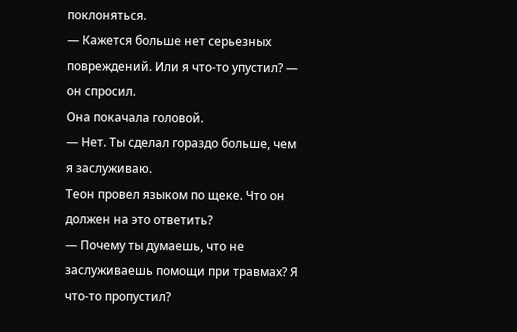поклоняться.
— Кажется больше нет серьезных повреждений. Или я что-то упустил? — он спросил.
Она покачала головой.
— Нет. Ты сделал гораздо больше, чем я заслуживаю.
Теон провел языком по щеке. Что он должен на это ответить?
— Почему ты думаешь, что не заслуживаешь помощи при травмах? Я что-то пропустил?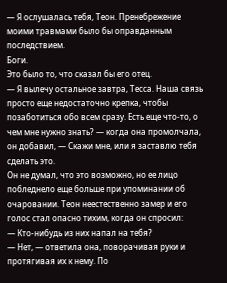— Я ослушалась тебя, Теон. Пренебрежение моими травмами было бы оправданным последствием.
Боги.
Это было то, что сказал бы его отец.
— Я вылечу остальное завтра, Тесса. Наша связь просто еще недостаточно крепка, чтобы позаботиться обо всем сразу. Есть еще что-то, о чем мне нужно знать? — когда она промолчала, он добавил, — Скажи мне, или я заставлю тебя сделать это.
Он не думал, что это возможно, но ее лицо побледнело еще больше при упоминании об очаровании. Теон неестественно замер и его голос стал опасно тихим, когда он спросил:
— Кто-нибудь из них напал на тебя?
— Нет, — ответила она, поворачивая руки и протягивая их к нему. По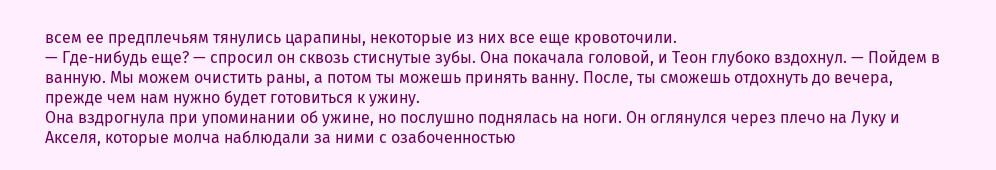всем ее предплечьям тянулись царапины, некоторые из них все еще кровоточили.
— Где-нибудь еще? — спросил он сквозь стиснутые зубы. Она покачала головой, и Теон глубоко вздохнул. — Пойдем в ванную. Мы можем очистить раны, а потом ты можешь принять ванну. После, ты сможешь отдохнуть до вечера, прежде чем нам нужно будет готовиться к ужину.
Она вздрогнула при упоминании об ужине, но послушно поднялась на ноги. Он оглянулся через плечо на Луку и Акселя, которые молча наблюдали за ними с озабоченностью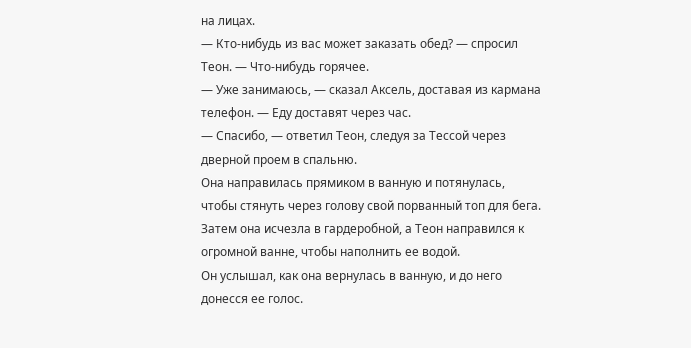на лицах.
— Кто-нибудь из вас может заказать обед? — спросил Теон. — Что-нибудь горячее.
— Уже занимаюсь, — сказал Аксель, доставая из кармана телефон. — Еду доставят через час.
— Спасибо, — ответил Теон, следуя за Тессой через дверной проем в спальню.
Она направилась прямиком в ванную и потянулась, чтобы стянуть через голову свой порванный топ для бега. Затем она исчезла в гардеробной, а Теон направился к огромной ванне, чтобы наполнить ее водой.
Он услышал, как она вернулась в ванную, и до него донесся ее голос.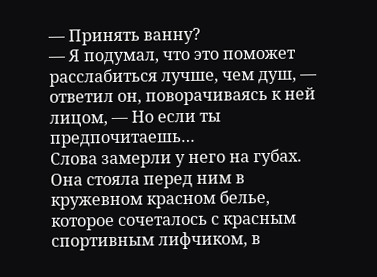— Принять ванну?
— Я подумал, что это поможет расслабиться лучше, чем душ, — ответил он, поворачиваясь к ней лицом, — Но если ты предпочитаешь…
Слова замерли у него на губах. Она стояла перед ним в кружевном красном белье, которое сочеталось с красным спортивным лифчиком, в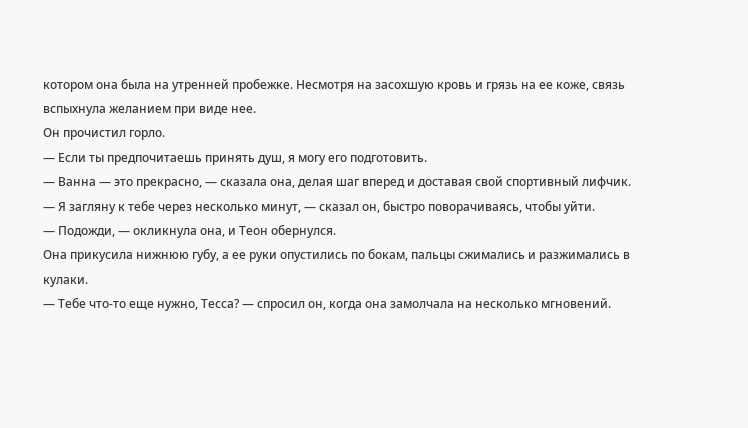котором она была на утренней пробежке. Несмотря на засохшую кровь и грязь на ее коже, связь вспыхнула желанием при виде нее.
Он прочистил горло.
— Если ты предпочитаешь принять душ, я могу его подготовить.
— Ванна — это прекрасно, — сказала она, делая шаг вперед и доставая свой спортивный лифчик.
— Я загляну к тебе через несколько минут, — сказал он, быстро поворачиваясь, чтобы уйти.
— Подожди, — окликнула она, и Теон обернулся.
Она прикусила нижнюю губу, а ее руки опустились по бокам, пальцы сжимались и разжимались в кулаки.
— Тебе что-то еще нужно, Тесса? — спросил он, когда она замолчала на несколько мгновений.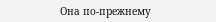Она по-прежнему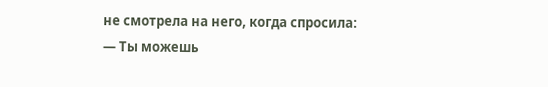не смотрела на него, когда спросила:
— Ты можешь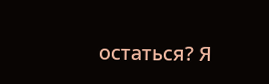остаться? Я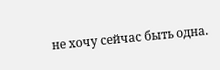не хочу сейчас быть одна.